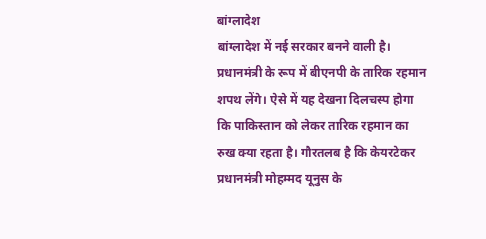बांग्लादेश
बांग्लादेश में नई सरकार बनने वाली है। प्रधानमंत्री के रूप में बीएनपी के तारिक रहमान शपथ लेंगे। ऐसे में यह देखना दिलचस्प होगा कि पाकिस्तान को लेकर तारिक रहमान का रुख क्या रहता है। गौरतलब है कि केयरटेकर प्रधानमंत्री मोहम्मद यूनुस के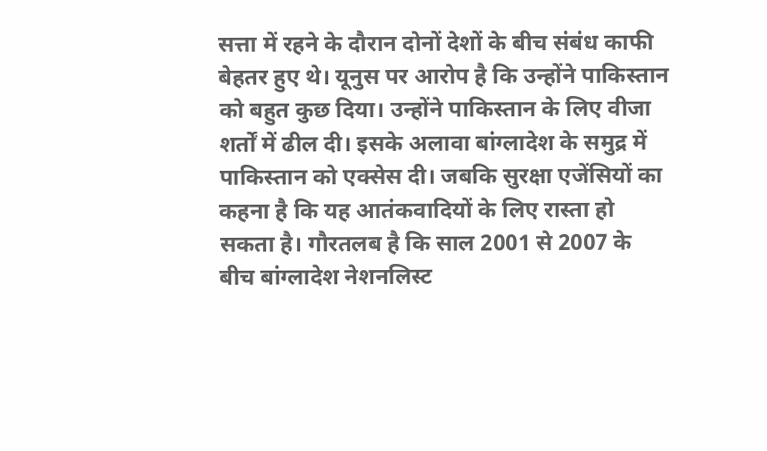सत्ता में रहने के दौरान दोनों देशों के बीच संबंध काफी बेहतर हुए थे। यूनुस पर आरोप है कि उन्होंने पाकिस्तान को बहुत कुछ दिया। उन्होंने पाकिस्तान के लिए वीजा शर्तों में ढील दी। इसके अलावा बांग्लादेश के समुद्र में पाकिस्तान को एक्सेस दी। जबकि सुरक्षा एजेंसियों का कहना है कि यह आतंकवादियों के लिए रास्ता हो सकता है। गौरतलब है कि साल 2001 से 2007 के बीच बांग्लादेश नेशनलिस्ट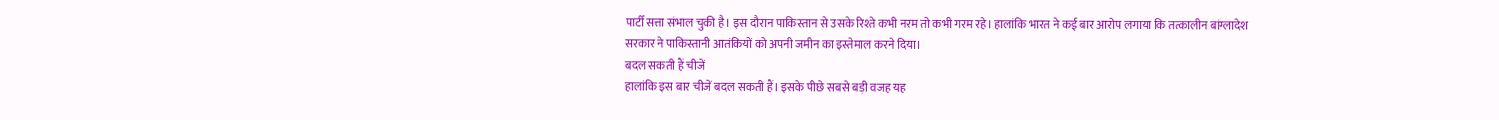पार्टी सत्ता संभाल चुकी है। इस दौरान पाकिस्तान से उसके रिश्ते कभी नरम तो कभी गरम रहे। हालांकि भारत ने कई बार आरोप लगाया कि तत्कालीन बांग्लादेश सरकार ने पाकिस्तानी आतंकियों को अपनी जमीन का इस्तेमाल करने दिया।
बदल सकती हैं चीजें
हालांकि इस बार चीजें बदल सकती हैं। इसके पीछे सबसे बड़ी वजह यह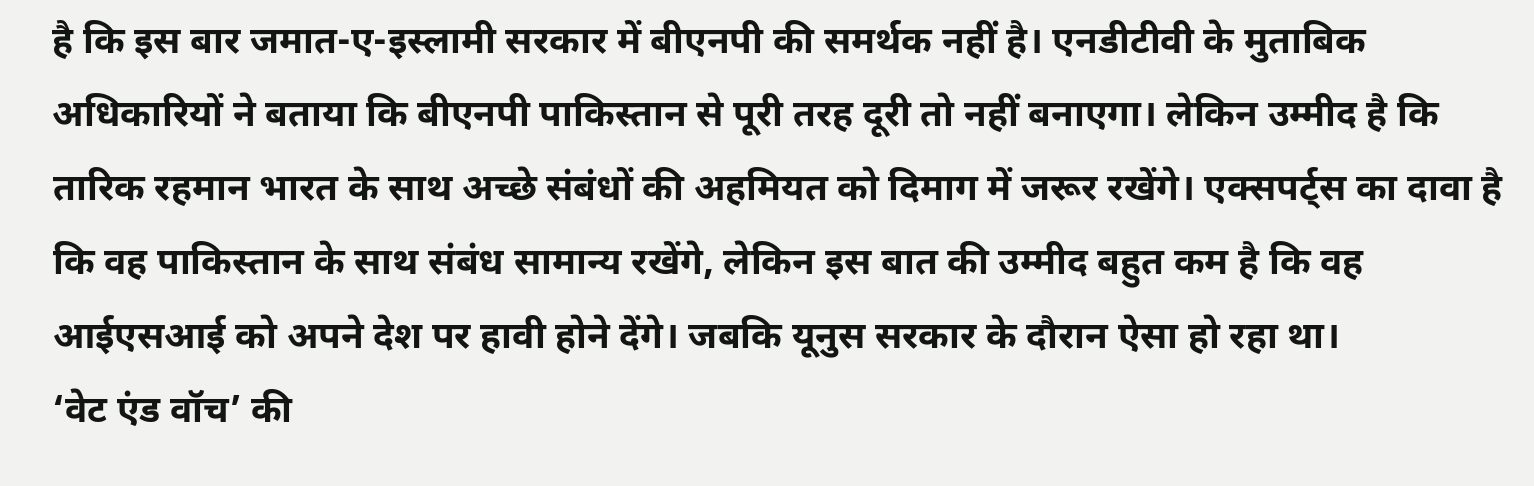है कि इस बार जमात-ए-इस्लामी सरकार में बीएनपी की समर्थक नहीं है। एनडीटीवी के मुताबिक अधिकारियों ने बताया कि बीएनपी पाकिस्तान से पूरी तरह दूरी तो नहीं बनाएगा। लेकिन उम्मीद है कि तारिक रहमान भारत के साथ अच्छे संबंधों की अहमियत को दिमाग में जरूर रखेंगे। एक्सपर्ट्स का दावा है कि वह पाकिस्तान के साथ संबंध सामान्य रखेंगे, लेकिन इस बात की उम्मीद बहुत कम है कि वह आईएसआई को अपने देश पर हावी होने देंगे। जबकि यूनुस सरकार के दौरान ऐसा हो रहा था।
‘वेट एंड वॉच’ की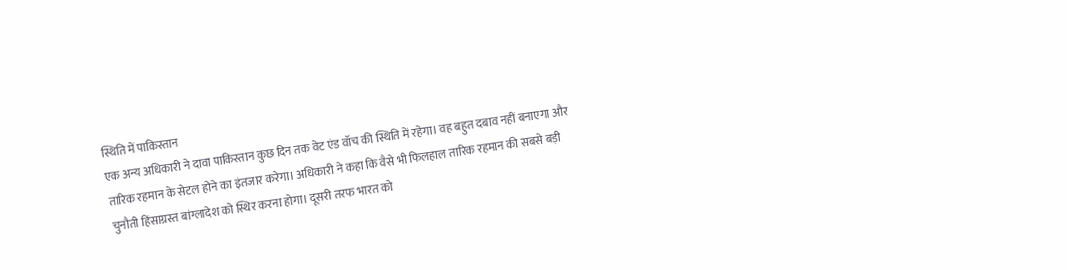स्थिति में पाकिस्तान
एक अन्य अधिकारी ने दावा पाकिस्तान कुछ दिन तक वेट एंड वॉच की स्थिति में रहेगा। वह बहुत दबाव नहीं बनाएगा और तारिक रहमान के सेटल होने का इंतजार करेगा। अधिकारी ने कहा कि वैसे भी फिलहाल तारिक रहमान की सबसे बड़ी चुनौती हिंसाग्रस्त बांग्लादेश को स्थिर करना होगा। दूसरी तरफ भारत को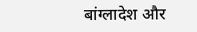बांग्लादेश और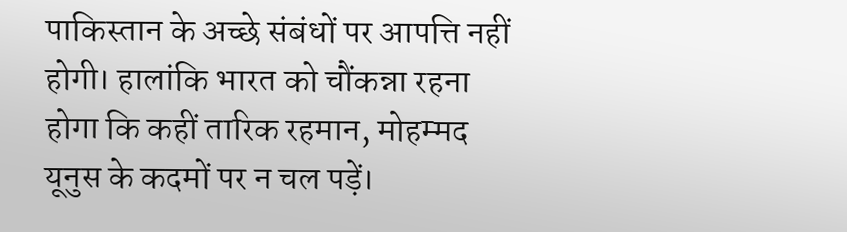पाकिस्तान के अच्छे संबंधों पर आपत्ति नहीं होगी। हालांकि भारत को चौंकन्ना रहना होगा कि कहीं तारिक रहमान, मोहम्मद यूनुस के कदमों पर न चल पड़ें।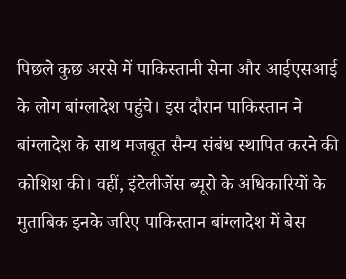पिछले कुछ अरसे में पाकिस्तानी सेना और आईएसआई के लोग बांग्लादेश पहुंचे। इस दौरान पाकिस्तान ने बांग्लादेश के साथ मजबूत सैन्य संबंध स्थापित करने की कोशिश की। वहीं, इंटेलीजेंस ब्यूरो के अधिकारियों के मुताबिक इनके जरिए पाकिस्तान बांग्लादेश में बेस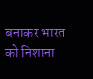बनाकर भारत को निशाना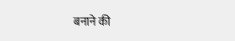बनाने की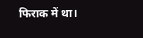फिराक में था।